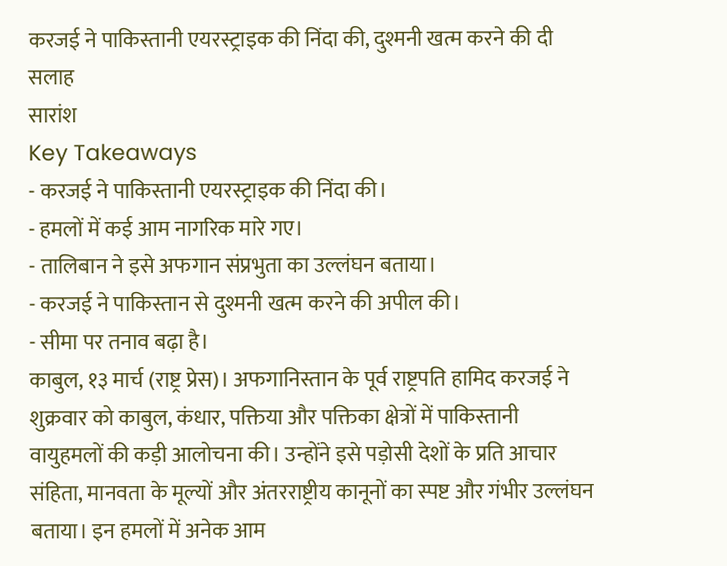करजई ने पाकिस्तानी एयरस्ट्राइक की निंदा की, दुश्मनी खत्म करने की दी सलाह
सारांश
Key Takeaways
- करजई ने पाकिस्तानी एयरस्ट्राइक की निंदा की।
- हमलों में कई आम नागरिक मारे गए।
- तालिबान ने इसे अफगान संप्रभुता का उल्लंघन बताया।
- करजई ने पाकिस्तान से दुश्मनी खत्म करने की अपील की।
- सीमा पर तनाव बढ़ा है।
काबुल, १३ मार्च (राष्ट्र प्रेस)। अफगानिस्तान के पूर्व राष्ट्रपति हामिद करजई ने शुक्रवार को काबुल, कंधार, पक्तिया और पक्तिका क्षेत्रों में पाकिस्तानी वायुहमलों की कड़ी आलोचना की। उन्होंने इसे पड़ोसी देशों के प्रति आचार संहिता, मानवता के मूल्यों और अंतरराष्ट्रीय कानूनों का स्पष्ट और गंभीर उल्लंघन बताया। इन हमलों में अनेक आम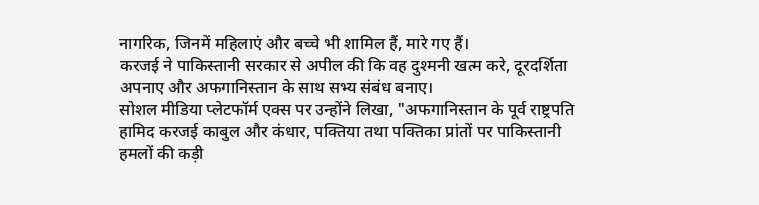नागरिक, जिनमें महिलाएं और बच्चे भी शामिल हैं, मारे गए हैं।
करजई ने पाकिस्तानी सरकार से अपील की कि वह दुश्मनी खत्म करे, दूरदर्शिता अपनाए और अफगानिस्तान के साथ सभ्य संबंध बनाए।
सोशल मीडिया प्लेटफॉर्म एक्स पर उन्होंने लिखा, "अफगानिस्तान के पूर्व राष्ट्रपति हामिद करजई काबुल और कंधार, पक्तिया तथा पक्तिका प्रांतों पर पाकिस्तानी हमलों की कड़ी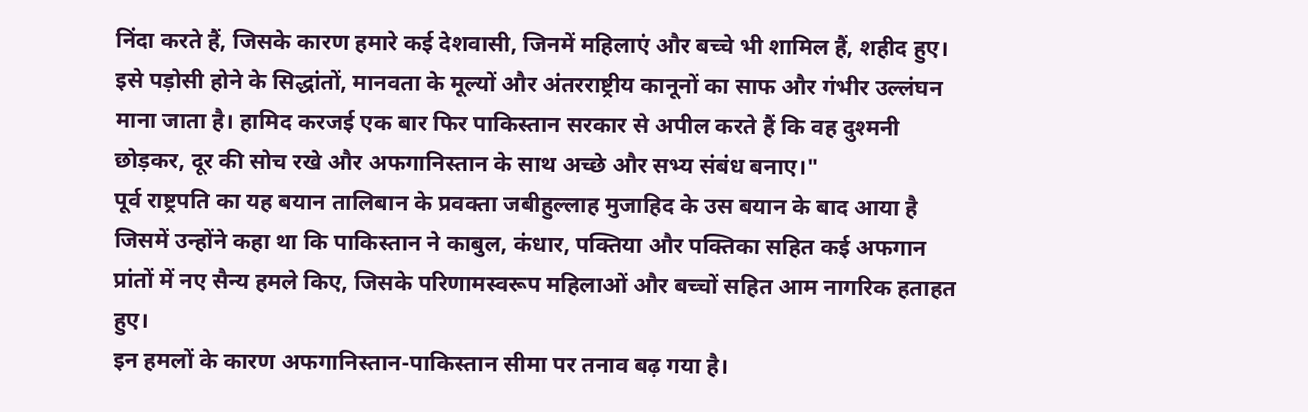निंदा करते हैं, जिसके कारण हमारे कई देशवासी, जिनमें महिलाएं और बच्चे भी शामिल हैं, शहीद हुए। इसे पड़ोसी होने के सिद्धांतों, मानवता के मूल्यों और अंतरराष्ट्रीय कानूनों का साफ और गंभीर उल्लंघन माना जाता है। हामिद करजई एक बार फिर पाकिस्तान सरकार से अपील करते हैं कि वह दुश्मनी छोड़कर, दूर की सोच रखे और अफगानिस्तान के साथ अच्छे और सभ्य संबंध बनाए।"
पूर्व राष्ट्रपति का यह बयान तालिबान के प्रवक्ता जबीहुल्लाह मुजाहिद के उस बयान के बाद आया है जिसमें उन्होंने कहा था कि पाकिस्तान ने काबुल, कंधार, पक्तिया और पक्तिका सहित कई अफगान प्रांतों में नए सैन्य हमले किए, जिसके परिणामस्वरूप महिलाओं और बच्चों सहित आम नागरिक हताहत हुए।
इन हमलों के कारण अफगानिस्तान-पाकिस्तान सीमा पर तनाव बढ़ गया है।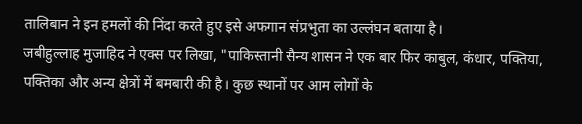तालिबान ने इन हमलों की निंदा करते हुए इसे अफगान संप्रभुता का उल्लंघन बताया है।
जबीहुल्लाह मुजाहिद ने एक्स पर लिखा, "पाकिस्तानी सैन्य शासन ने एक बार फिर काबुल, कंधार, पक्तिया, पक्तिका और अन्य क्षेत्रों में बमबारी की है। कुछ स्थानों पर आम लोगों के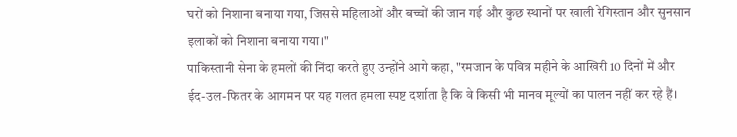घरों को निशाना बनाया गया, जिससे महिलाओं और बच्चों की जान गई और कुछ स्थानों पर खाली रेगिस्तान और सुनसान इलाकों को निशाना बनाया गया।"
पाकिस्तानी सेना के हमलों की निंदा करते हुए उन्होंने आगे कहा, "रमजान के पवित्र महीने के आखिरी 10 दिनों में और ईद-उल-फितर के आगमन पर यह गलत हमला स्पष्ट दर्शाता है कि वे किसी भी मानव मूल्यों का पालन नहीं कर रहे हैं।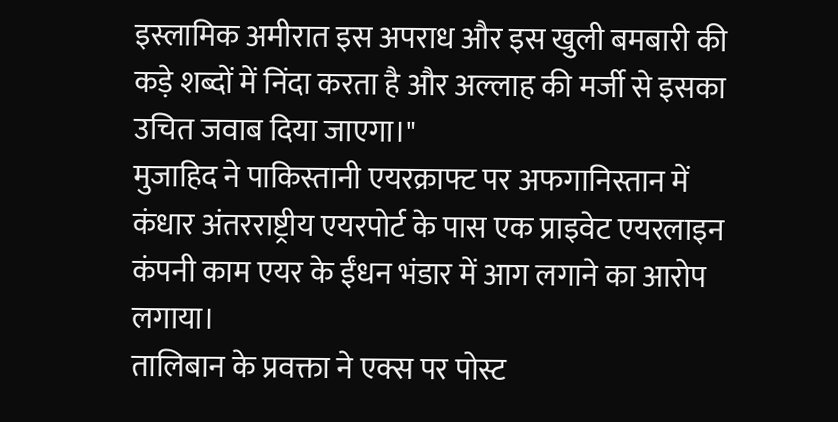इस्लामिक अमीरात इस अपराध और इस खुली बमबारी की कड़े शब्दों में निंदा करता है और अल्लाह की मर्जी से इसका उचित जवाब दिया जाएगा।"
मुजाहिद ने पाकिस्तानी एयरक्राफ्ट पर अफगानिस्तान में कंधार अंतरराष्ट्रीय एयरपोर्ट के पास एक प्राइवेट एयरलाइन कंपनी काम एयर के ईंधन भंडार में आग लगाने का आरोप लगाया।
तालिबान के प्रवक्ता ने एक्स पर पोस्ट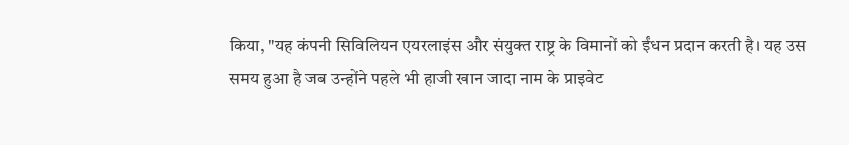किया, "यह कंपनी सिविलियन एयरलाइंस और संयुक्त राष्ट्र के विमानों को ईंधन प्रदान करती है। यह उस समय हुआ है जब उन्होंने पहले भी हाजी खान जादा नाम के प्राइवेट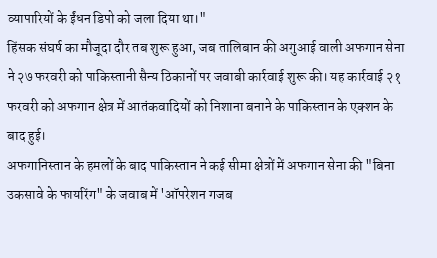व्यापारियों के ईंधन डिपो को जला दिया था।"
हिंसक संघर्ष का मौजूदा दौर तब शुरू हुआ, जब तालिबान की अगुआई वाली अफगान सेना ने २७ फरवरी को पाकिस्तानी सैन्य ठिकानों पर जवाबी कार्रवाई शुरू की। यह कार्रवाई २१ फरवरी को अफगान क्षेत्र में आतंकवादियों को निशाना बनाने के पाकिस्तान के एक्शन के बाद हुई।
अफगानिस्तान के हमलों के बाद पाकिस्तान ने कई सीमा क्षेत्रों में अफगान सेना की "बिना उकसावे के फायरिंग" के जवाब में 'ऑपरेशन गजब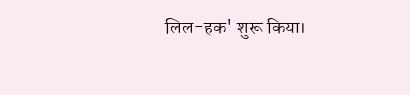लिल-हक' शुरू किया।